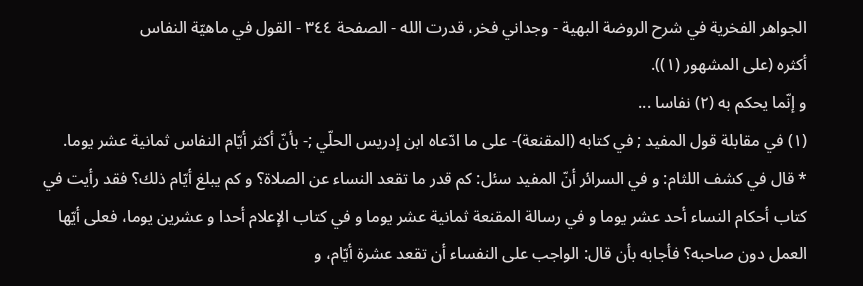الجواهر الفخرية في شرح الروضة البهية - وجداني فخر، قدرت الله - الصفحة ٣٤٤ - القول في ماهيّة النفاس
أكثره (على المشهور (١)).
و إنّما يحكم به (٢) نفاسا ...
(١) في مقابلة قول المفيد ; في كتابه (المقنعة)- على ما ادّعاه ابن إدريس الحلّي ;- بأنّ أكثر أيّام النفاس ثمانية عشر يوما.
* قال في كشف اللثام: و في السرائر أنّ المفيد سئل: كم قدر ما تقعد النساء عن الصلاة؟ و كم يبلغ أيّام ذلك؟ فقد رأيت في كتاب أحكام النساء أحد عشر يوما و في رسالة المقنعة ثمانية عشر يوما و في كتاب الإعلام أحدا و عشرين يوما، فعلى أيّها العمل دون صاحبه؟ فأجابه بأن قال: الواجب على النفساء أن تقعد عشرة أيّام، و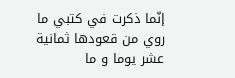إنّما ذكرت في كتبي ما روي من قعودها ثمانية عشر يوما و ما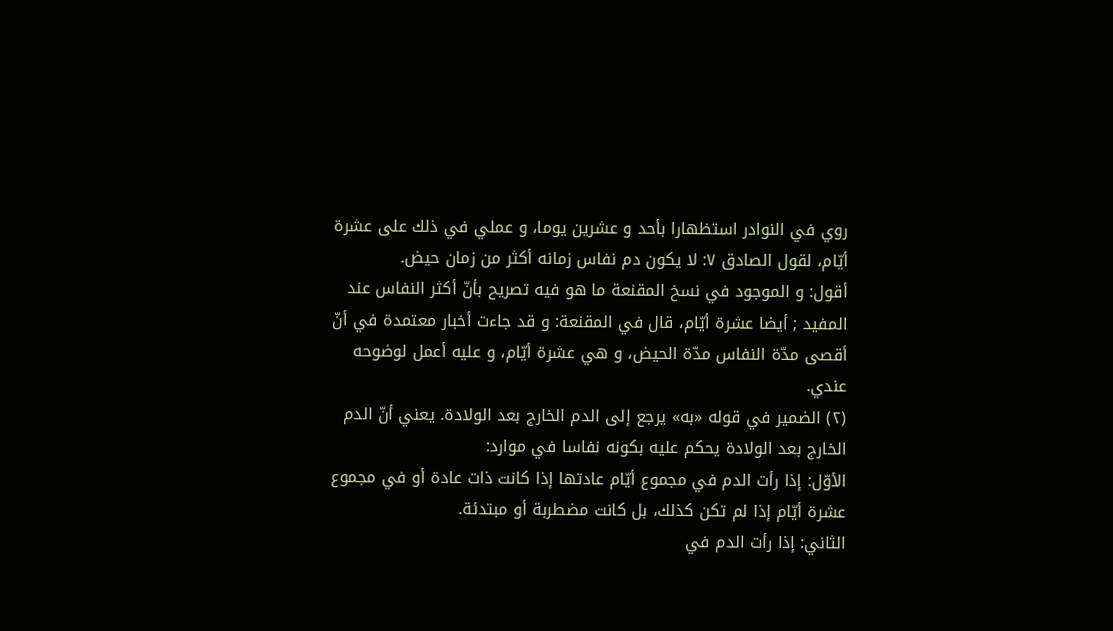روي في النوادر استظهارا بأحد و عشرين يوما، و عملي في ذلك على عشرة أيّام، لقول الصادق ٧: لا يكون دم نفاس زمانه أكثر من زمان حيض.
أقول: و الموجود في نسخ المقنعة ما هو فيه تصريح بأنّ أكثر النفاس عند المفيد ; أيضا عشرة أيّام، قال في المقنعة: و قد جاءت أخبار معتمدة في أنّ أقصى مدّة النفاس مدّة الحيض، و هي عشرة أيّام، و عليه أعمل لوضوحه عندي.
(٢) الضمير في قوله «به» يرجع إلى الدم الخارج بعد الولادة. يعني أنّ الدم الخارج بعد الولادة يحكم عليه بكونه نفاسا في موارد:
الأوّل: إذا رأت الدم في مجموع أيّام عادتها إذا كانت ذات عادة أو في مجموع عشرة أيّام إذا لم تكن كذلك، بل كانت مضطربة أو مبتدئة.
الثاني: إذا رأت الدم في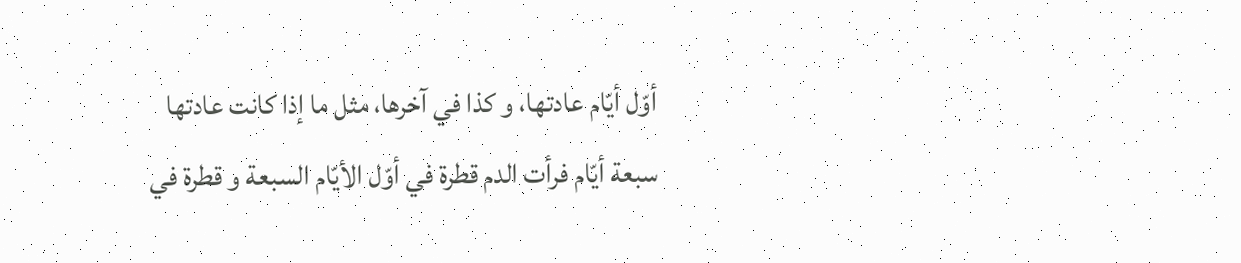أوّل أيّام عادتها، و كذا في آخرها، مثل ما إذا كانت عادتها سبعة أيّام فرأت الدم قطرة في أوّل الأيّام السبعة و قطرة في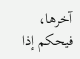آخرها، فيحكم إذا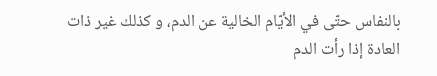بالنفاس حتّى في الأيّام الخالية عن الدم، و كذلك غير ذات العادة إذا رأت الدم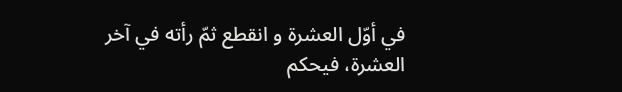في أوّل العشرة و انقطع ثمّ رأته في آخر العشرة، فيحكم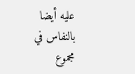عليه أيضا بالنفاس في مجموع